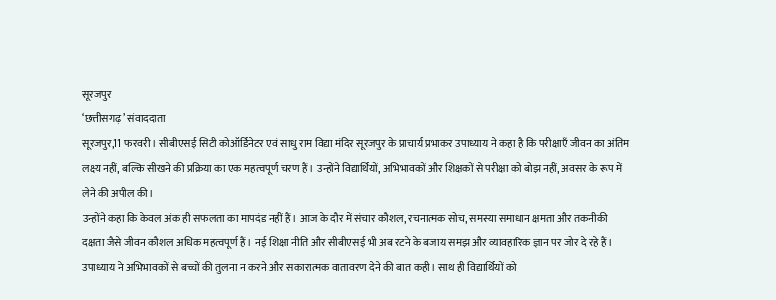सूरजपुर
‘छत्तीसगढ़’ संवाददाता
सूरजपुर,11 फरवरी। सीबीएसई सिटी कोऑर्डिनेटर एवं साधु राम विद्या मंदिर सूरजपुर के प्राचार्य प्रभाकर उपाध्याय ने कहा है कि परीक्षाएँ जीवन का अंतिम लक्ष्य नहीं, बल्कि सीखने की प्रक्रिया का एक महत्वपूर्ण चरण हैं। उन्होंने विद्यार्थियों, अभिभावकों और शिक्षकों से परीक्षा को बोझ नहीं, अवसर के रूप में लेने की अपील की।
उन्होंने कहा कि केवल अंक ही सफलता का मापदंड नहीं हैं। आज के दौर में संचार कौशल, रचनात्मक सोच, समस्या समाधान क्षमता और तकनीकी दक्षता जैसे जीवन कौशल अधिक महत्वपूर्ण हैं। नई शिक्षा नीति और सीबीएसई भी अब रटने के बजाय समझ और व्यावहारिक ज्ञान पर जोर दे रहे हैं।
उपाध्याय ने अभिभावकों से बच्चों की तुलना न करने और सकारात्मक वातावरण देने की बात कही। साथ ही विद्यार्थियों को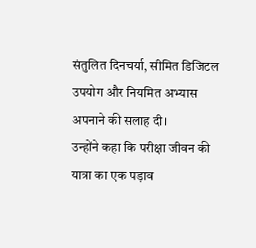संतुलित दिनचर्या, सीमित डिजिटल उपयोग और नियमित अभ्यास अपनाने की सलाह दी।
उन्होंने कहा कि परीक्षा जीवन की यात्रा का एक पड़ाव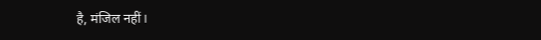है, मंजिल नहीं।